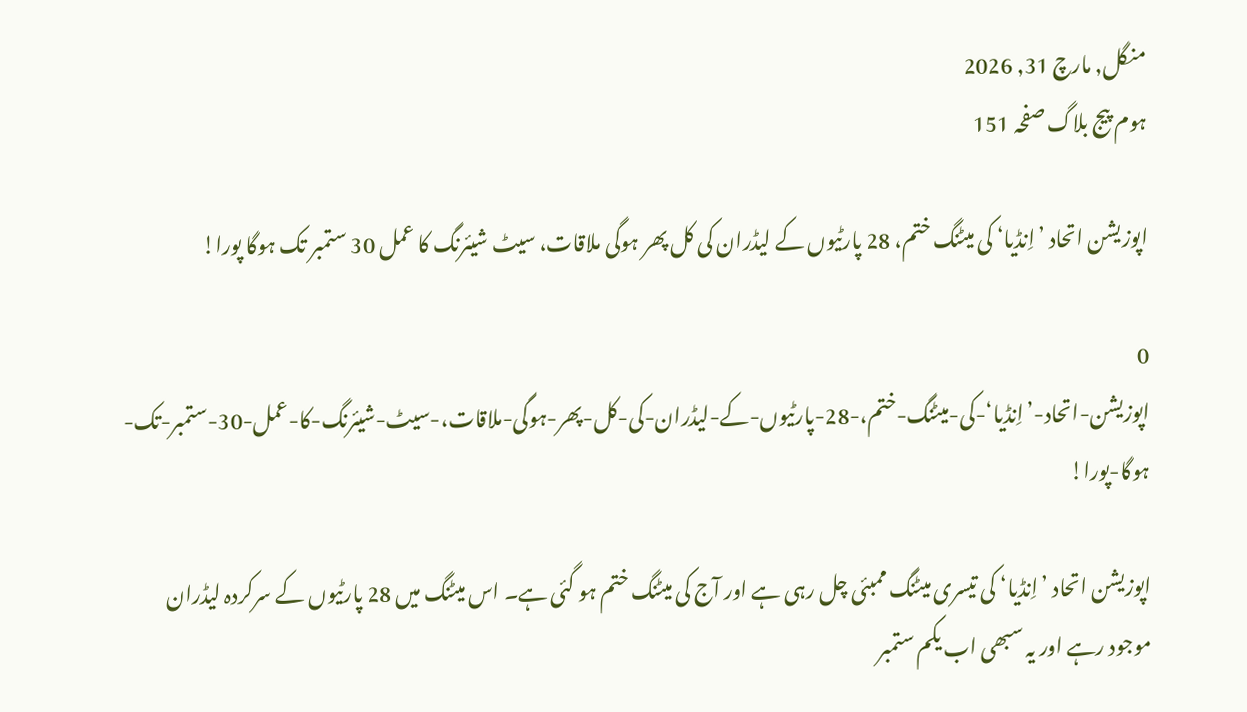منگل, مارچ 31, 2026
ہوم پیج بلاگ صفحہ 151

اپوزیشن اتحاد ’اِنڈیا‘ کی میٹنگ ختم، 28 پارٹیوں کے لیڈران کی کل پھر ہوگی ملاقات، سیٹ شیئرنگ کا عمل 30 ستمبر تک ہوگا پورا!

0
اپوزیشن-اتحاد-’اِنڈیا‘-کی-میٹنگ-ختم،-28-پارٹیوں-کے-لیڈران-کی-کل-پھر-ہوگی-ملاقات،-سیٹ-شیئرنگ-کا-عمل-30-ستمبر-تک-ہوگا-پورا!

اپوزیشن اتحاد ’اِنڈیا‘ کی تیسری میٹنگ ممبئی چل رہی ہے اور آج کی میٹنگ ختم ہو گئی ہے۔ اس میٹنگ میں 28 پارٹیوں کے سرکردہ لیڈران موجود رہے اور یہ سبھی اب یکم ستمبر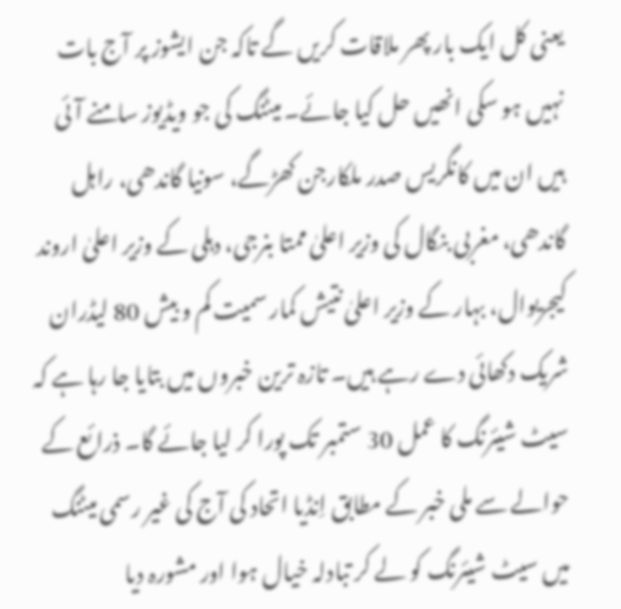یعنی کل ایک بار پھر ملاقات کریں گے تاکہ جن ایشوز پر آج بات نہیں ہو سکی انھیں حل کیا جائے۔ میٹنگ کی جو ویڈیوز سامنے آئی ہیں ان میں کانگریس صدر ملکارجن کھڑگے، سونیا گاندھی، راہل گاندھی، مغربی بنگال کی وزیر اعلیٰ ممتا بنرجی، دہلی کے وزیر اعلیٰ اروند کیجریوال، بہار کے وزیر اعلیٰ نتیش کمار سمیت کم و بیش 80 لیڈران شریک دکھائی دے رہے ہیں۔ تازہ ترین خبروں میں بتایا جا رہا ہے کہ سیٹ شیئرنگ کا عمل 30 ستمبر تک پورا کر لیا جائے گا۔ ذرائع کے حوالے سے ملی خبر کے مطابق اِنڈیا اتحاد کی آج کی غیر رسمی میٹنگ میں سیٹ شیئرنگ کو لے کر تبادلہ خیال ہوا اور مشورہ دیا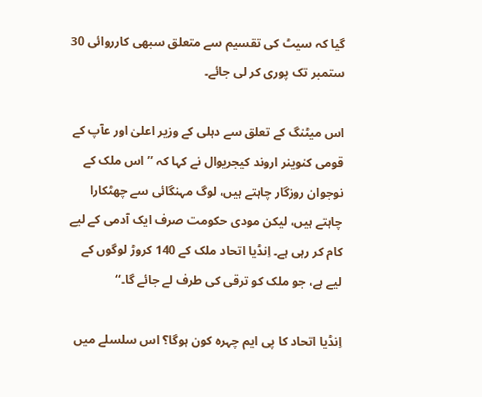گیا کہ سیٹ کی تقسیم سے متعلق سبھی کارروائی 30 ستمبر تک پوری کر لی جائے۔

اس میٹنگ کے تعلق سے دہلی کے وزیر اعلیٰ اور عآپ کے قومی کنوینر اروند کیجریوال نے کہا کہ ’’اس ملک کے نوجوان روزگار چاہتے ہیں، لوگ مہنگائی سے چھٹکارا چاہتے ہیں، لیکن مودی حکومت صرف ایک آدمی کے لیے کام کر رہی ہے۔ اِنڈیا اتحاد ملک کے 140 کروڑ لوگوں کے لیے ہے، جو ملک کو ترقی کی طرف لے جائے گا۔‘‘

اِنڈیا اتحاد کا پی ایم چہرہ کون ہوگا؟ اس سلسلے میں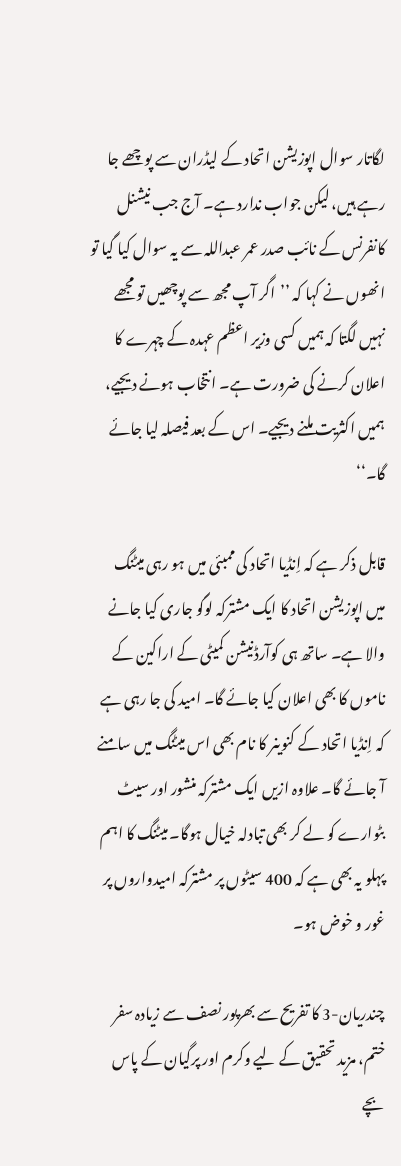لگاتار سوال اپوزیشن اتحاد کے لیڈران سے پوچھے جا رہے ہیں، لیکن جواب ندارد ہے۔ آج جب نیشنل کانفرنس کے نائب صدر عمر عبداللہ سے یہ سوال کیا گیا تو انھوں نے کہا کہ ’’اگر آپ مجھ سے پوچھیں تو مجھے نہیں لگتا کہ ہمیں کسی وزیر اعظم عہدہ کے چہرے کا اعلان کرنے کی ضرورت ہے۔ انتخاب ہونے دیجیے، ہمیں اکثریت ملنے دیجیے۔ اس کے بعد فیصلہ لیا جائے گا۔‘‘

قابل ذکر ہے کہ اِنڈیا اتحاد کی ممبئی میں ہو رہی میٹنگ میں اپوزیشن اتحاد کا ایک مشترکہ لوگو جاری کیا جانے والا ہے۔ ساتھ ہی کوآرڈنیشن کمیٹی کے اراکین کے ناموں کا بھی اعلان کیا جائے گا۔ امید کی جا رہی ہے کہ اِنڈیا اتحاد کے کنوینر کا نام بھی اس میٹنگ میں سامنے آ جائے گا۔ علاوہ ازیں ایک مشترکہ منشور اور سیٹ بٹوارے کو لے کر بھی تبادلہ خیال ہوگا۔ میٹنگ کا اہم پہلو یہ بھی ہے کہ 400 سیٹوں پر مشترکہ امیدواروں پر غور و خوض ہو۔

چندریان-3 کا تفریح سے بھرپور نصف سے زیادہ سفر ختم، مزید تحقیق کے لیے وکرم اور پرگیان کے پاس بچے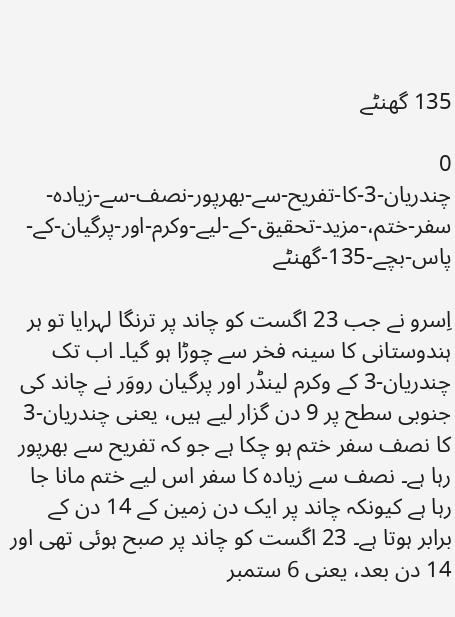135 گھنٹے

0
چندریان-3-کا-تفریح-سے-بھرپور-نصف-سے-زیادہ-سفر-ختم،-مزید-تحقیق-کے-لیے-وکرم-اور-پرگیان-کے-پاس-بچے-135-گھنٹے

اِسرو نے جب 23 اگست کو چاند پر ترنگا لہرایا تو ہر ہندوستانی کا سینہ فخر سے چوڑا ہو گیا۔ اب تک چندریان-3 کے وکرم لینڈر اور پرگیان رووَر نے چاند کی جنوبی سطح پر 9 دن گزار لیے ہیں، یعنی چندریان-3 کا نصف سفر ختم ہو چکا ہے جو کہ تفریح سے بھرپور رہا ہے۔ نصف سے زیادہ کا سفر اس لیے ختم مانا جا رہا ہے کیونکہ چاند پر ایک دن زمین کے 14 دن کے برابر ہوتا ہے۔ 23 اگست کو چاند پر صبح ہوئی تھی اور 14 دن بعد، یعنی 6 ستمبر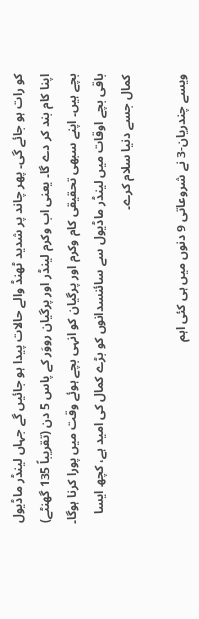کو رات ہو جائے گی۔ پھر چاند پر شدید ٹھنڈ والے حالات پیدا ہو جائیں گے جہاں لینڈر ماڈیول اپنا کام بند کر دے گا۔ یعنی اب وکرم لینڈر اور پرگیان رووَر کے پاس 5 دن (تقریباً 135 گھنٹے) بچے ہیں۔ اپنے سبھی تحقیقی کام وکرم اور پرگیان کو انہی بچے ہوئے وقت میں پورا کرنا ہوگا۔ باقی بچے اوقات میں لینڈر ماڈیول سے سائنسدانوں کو بڑے کمال کی امید ہے، کچھ ایسا کمال جسے دنیا سلام کرے۔

ویسے چندریان-3 نے شروعاتی 9 دنوں میں ہی کئی اہم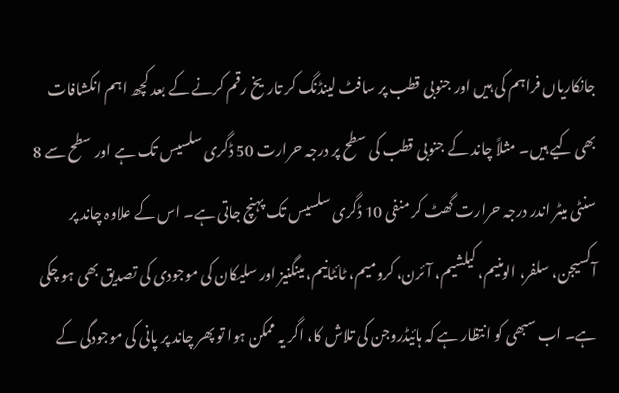جانکاریاں فراہم کی ہیں اور جنوبی قطب پر سافٹ لینڈنگ کر تاریخ رقم کرنے کے بعد کچھ اہم انکشافات بھی کیے ہیں۔ مثلاً چاند کے جنوبی قطب کی سطح پر درجہ حرارت 50 ڈگری سلسیس تک ہے اور سطح سے 8 سنٹی میٹر اندر درجہ حرارت گھٹ کر منفی 10 ڈگری سلسیس تک پہنچ جاتی ہے۔ اس کے علاوہ چاند پر آکسیجن، سلفر، الومنیم، کیلشیم، آئرن، کرومیم، ٹائٹانیم، مینگنیز اور سلیکان کی موجودی کی تصدیق بھی ہو چکی ہے۔ اب سبھی کو انتظار ہے کہ ہائیڈروجن کی تلاش کا، اگر یہ ممکن ہوا تو پھر چاند پر پانی کی موجودگی کے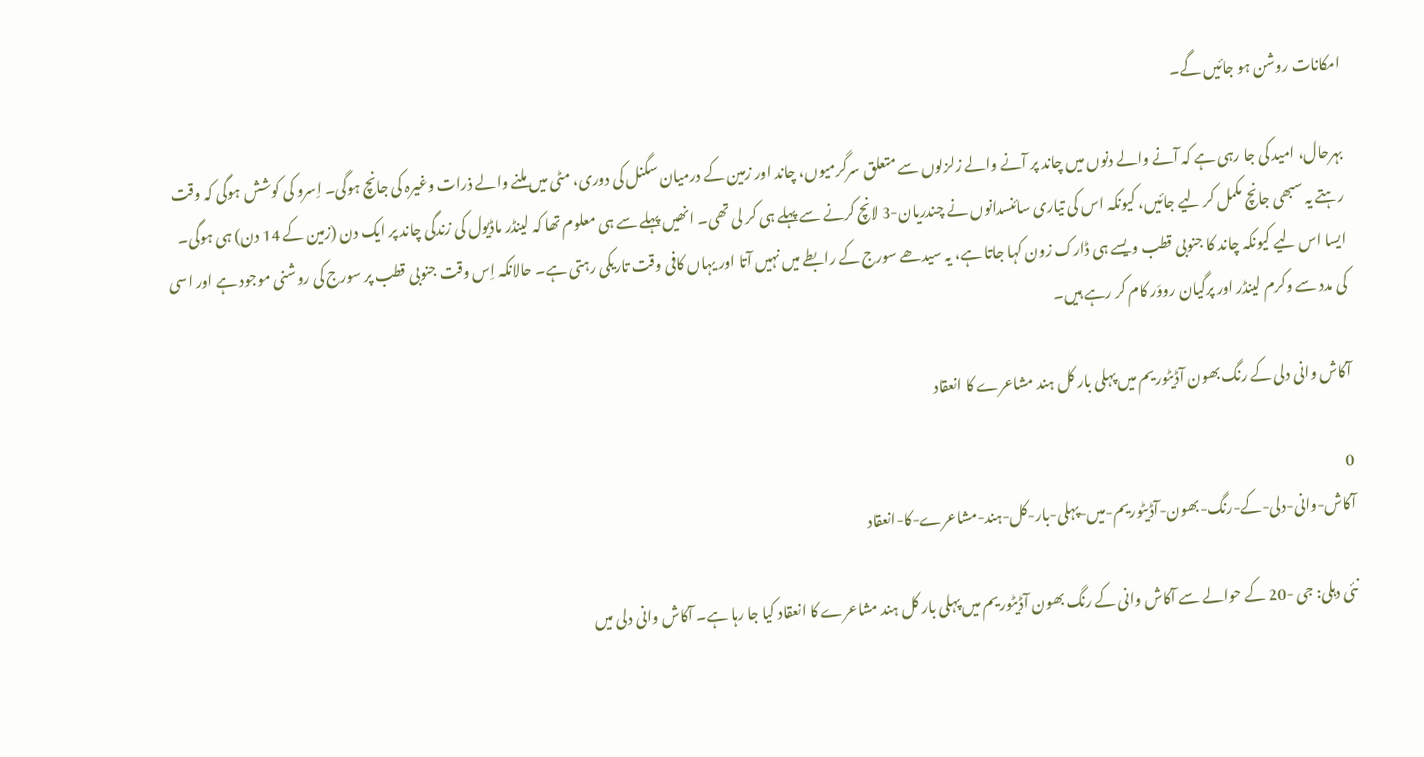امکانات روشن ہو جائیں گے۔

بہرحال، امید کی جا رہی ہے کہ آنے والے دنوں میں چاند پر آنے والے زلزلوں سے متعلق سرگرمیوں، چاند اور زمین کے درمیان سگنل کی دوری، مٹی میں ملنے والے ذرات وغیرہ کی جانچ ہوگی۔ اِسرو کی کوشش ہوگی کہ وقت رہتے یہ سبھی جانچ مکمل کر لیے جائیں، کیونکہ اس کی تیاری سائنسدانوں نے چندریان-3 لانچ کرنے سے پہلے ہی کر لی تھی۔ انھیں پہلے سے ہی معلوم تھا کہ لینڈر ماڈیول کی زندگی چاند پر ایک دن (زمین کے 14 دن) ہی ہوگی۔ ایسا اس لیے کیونکہ چاند کا جنوبی قطب ویسے ہی ڈارک زون کہا جاتا ہے، یہ سیدھے سورج کے رابطے میں نہیں آتا اور یہاں کافی وقت تاریکی رہتی ہے۔ حالانکہ اِس وقت جنوبی قطب پر سورج کی روشنی موجود ہے اور اسی کی مدد سے وکرم لینڈر اور پرگیان رووَر کام کر رہے ہیں۔

آکاش وانی دلی کے رنگ بھون آڈیٹوریم میں پہلی بار کل ہند مشاعرے کا انعقاد

0
آکاش-وانی-دلی-کے-رنگ-بھون-آڈیٹوریم-میں-پہلی-بار-کل-ہند-مشاعرے-کا-انعقاد

نئی دہلی: جی -20 کے حوالے سے آکاش وانی کے رنگ بھون آڈیٹوریم میں پہلی بار کل ہند مشاعرے کا انعقاد کیا جا رہا ہے۔ آکاش وانی دلی میں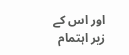اور اس کے زیر اہتمام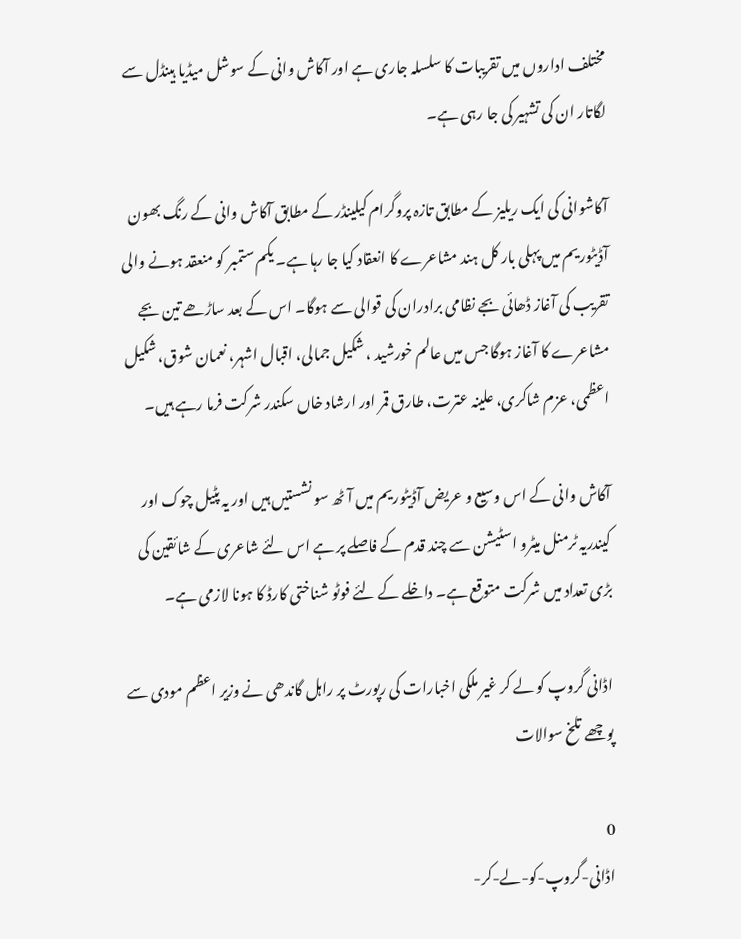مختلف اداروں میں تقریبات کا سلسلہ جاری ہے اور آکاش وانی کے سوشل میڈیا ہینڈل سے لگاتار ان کی تشہیر کی جا رہی ہے۔

آکاشوانی کی ایک ریلیز کے مطابق تازہ پروگرام کیلینڈر کے مطابق آکاش وانی کے رنگ بھون آڈیٹوریم میں پہلی بار کل ہند مشاعرے کا انعقاد کیا جا رہا ہے۔ یکم ستمبر کو منعقد ہونے والی تقریب کی آغاز ڈھائی بجے نظامی برادران کی قوالی سے ہوگا۔ اس کے بعد ساڑھے تین بجے مشاعرے کا آغاز ہوگا جس میں عالم خورشید ، شکیل جمالی، اقبال اشہر، نعمان شوق، شکیل اعظمی، عزم شاکری، علینہ عترت، طارق قمر اور ارشاد خاں سکندر شرکت فرما رہے ہیں۔

آکاش وانی کے اس وسیع و عریض آڈیٹوریم میں آٹھ سو نشستیں ہیں اور یہ پٹیل چوک اور کیندریہ ٹرمنل میٹرو اسٹیشن سے چند قدم کے فاصلے پر ہے اس لئے شاعری کے شائقین کی بڑی تعداد میں شرکت متوقع ہے۔ داخلے کے لئے فوٹو شناختی کارڈ کا ہونا لازمی ہے۔

اڈانی گروپ کو لے کر غیر ملکی اخبارات کی رپورٹ پر راہل گاندھی نے وزیر اعظم مودی سے پوچھے تلخ سوالات

0
اڈانی-گروپ-کو-لے-کر-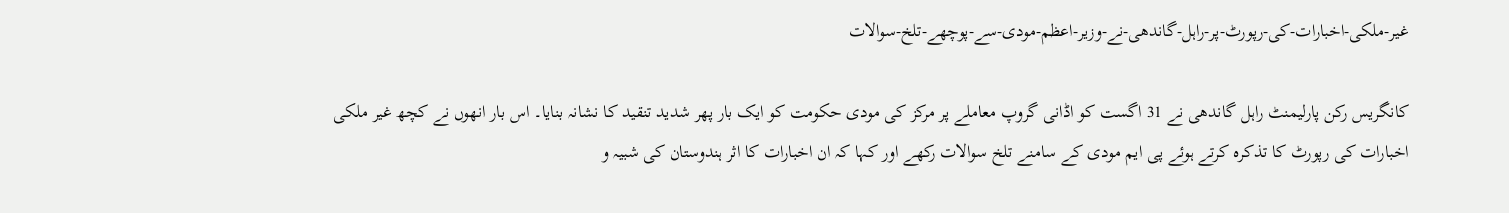غیر-ملکی-اخبارات-کی-رپورٹ-پر-راہل-گاندھی-نے-وزیر-اعظم-مودی-سے-پوچھے-تلخ-سوالات

کانگریس رکن پارلیمنٹ راہل گاندھی نے 31 اگست کو اڈانی گروپ معاملے پر مرکز کی مودی حکومت کو ایک بار پھر شدید تنقید کا نشانہ بنایا۔ اس بار انھوں نے کچھ غیر ملکی اخبارات کی رپورٹ کا تذکرہ کرتے ہوئے پی ایم مودی کے سامنے تلخ سوالات رکھے اور کہا کہ ان اخبارات کا اثر ہندوستان کی شبیہ و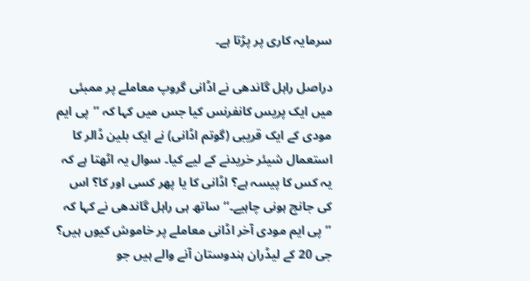سرمایہ کاری پر پڑتا ہے۔

دراصل راہل گاندھی نے اڈانی گروپ معاملے پر ممبئی میں ایک پریس کانفرنس کیا جس میں کہا کہ ’’پی ایم مودی کے ایک قریبی (گوتم اڈانی) نے ایک بلین ڈالر کا استعمال شیئر خریدنے کے لیے کیا۔ سوال یہ اٹھتا ہے کہ یہ کس کا پیسہ ہے؟ اڈانی کا یا پھر کسی اور کا؟ اس کی جانچ ہونی چاہیے۔‘‘ ساتھ ہی راہل گاندھی نے کہا کہ ’’پی ایم مودی آخر اڈانی معاملے پر خاموش کیوں ہیں؟ جی 20 کے لیڈران ہندوستان آنے والے ہیں جو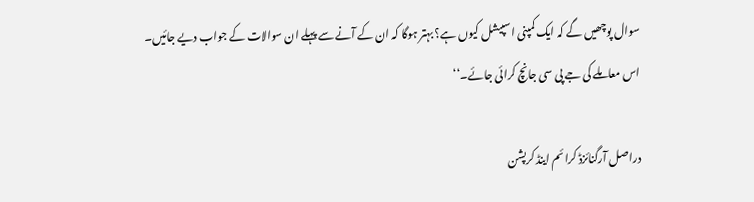سوال پوچھیں گے کہ ایک کمپنی اسپیشل کیوں ہے؟ بہتر ہوگا کہ ان کے آنے سے پہلے ان سوالات کے جواب دیے جائیں۔ اس معاملے کی جے پی سی جانچ کرائی جائے۔‘‘

دراصل آرگنائزڈ کرائم اینڈ کرپشن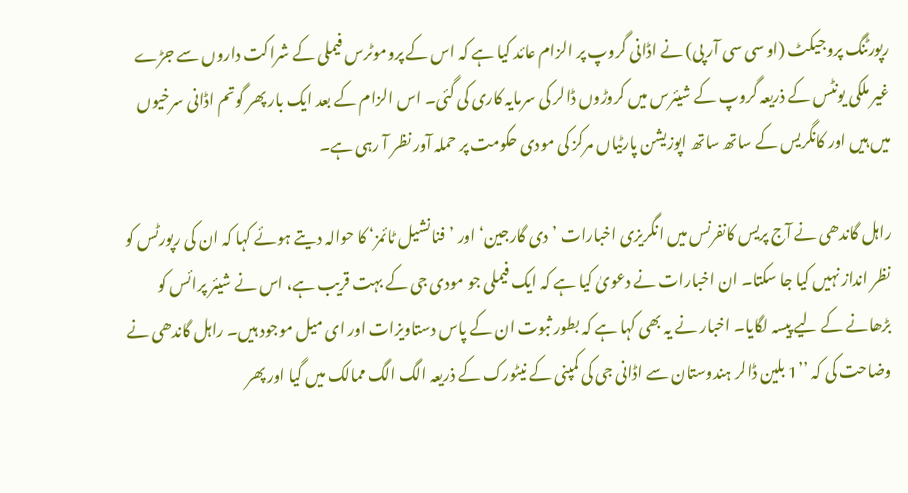رپورٹنگ پروجیکٹ (او سی سی آر پی) نے اڈانی گروپ پر الزام عائد کیا ہے کہ اس کے پروموٹرس فیملی کے شراکت داروں سے جڑے غیر ملکی یونٹس کے ذریعہ گروپ کے شیئرس میں کروڑوں ڈالر کی سرمایہ کاری کی گئی۔ اس الزام کے بعد ایک بار پھر گوتم اڈانی سرخیوں میں ہیں اور کانگریس کے ساتھ ساتھ اپوزیشن پارٹیاں مرکز کی مودی حکومت پر حملہ آور نظر آ رہی ہے۔

راہل گاندھی نے آج پریس کانفرنس میں انگریزی اخبارات ’دی گارجین‘ اور ’فنانشیل ٹائمز‘ کا حوالہ دیتے ہوئے کہا کہ ان کی رپورٹس کو نظر انداز نہیں کیا جا سکتا۔ ان اخبارات نے دعویٰ کیا ہے کہ ایک فیملی جو مودی جی کے بہت قریب ہے، اس نے شیئر پرائس کو بڑھانے کے لیے پیسہ لگایا۔ اخبار نے یہ بھی کہا ہے کہ بطور ثبوت ان کے پاس دستاویزات اور ای میل موجود ہیں۔ راہل گاندھی نے وضاحت کی کہ ’’1 بلین ڈالر ہندوستان سے اڈانی جی کی کمپنی کے نیٹورک کے ذریعہ الگ الگ ممالک میں گیا اور پھر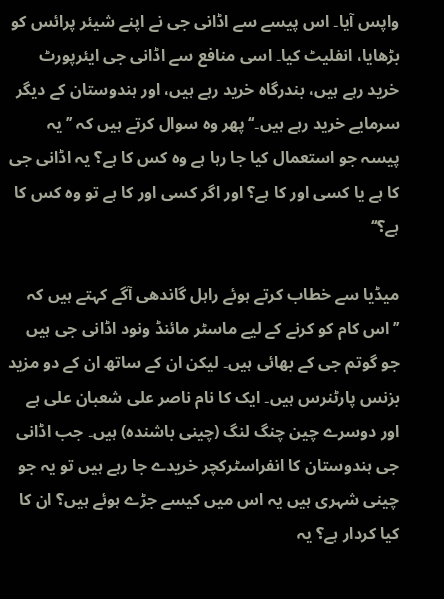واپس آیا۔ اس پیسے سے اڈانی جی نے اپنے شیئر پرائس کو بڑھایا، انفلیٹ کیا۔ اسی منافع سے اڈانی جی ایئرپورٹ خرید رہے ہیں، بندرگاہ خرید رہے ہیں، اور ہندوستان کے دیگر سرمایے خرید رہے ہیں۔‘‘ پھر وہ سوال کرتے ہیں کہ ’’یہ پیسہ جو استعمال کیا جا رہا ہے وہ کس کا ہے؟ یہ اڈانی جی کا ہے یا کسی اور کا ہے؟ اور اگر کسی اور کا ہے تو وہ کس کا ہے؟‘‘

میڈیا سے خطاب کرتے ہوئے راہل گاندھی آگے کہتے ہیں کہ ’’اس کام کو کرنے کے لیے ماسٹر مائنڈ ونود اڈانی جی ہیں جو گوتم جی کے بھائی ہیں۔ لیکن ان کے ساتھ ان کے دو مزید بزنس پارٹنرس ہیں۔ ایک کا نام ناصر علی شعبان علی ہے اور دوسرے چین چنگ لنگ (چینی باشندہ) ہیں۔ جب اڈانی جی ہندوستان کا انفراسٹرکچر خریدے جا رہے ہیں تو یہ جو چینی شہری ہیں یہ اس میں کیسے جڑے ہوئے ہیں؟ ان کا کیا کردار ہے؟ یہ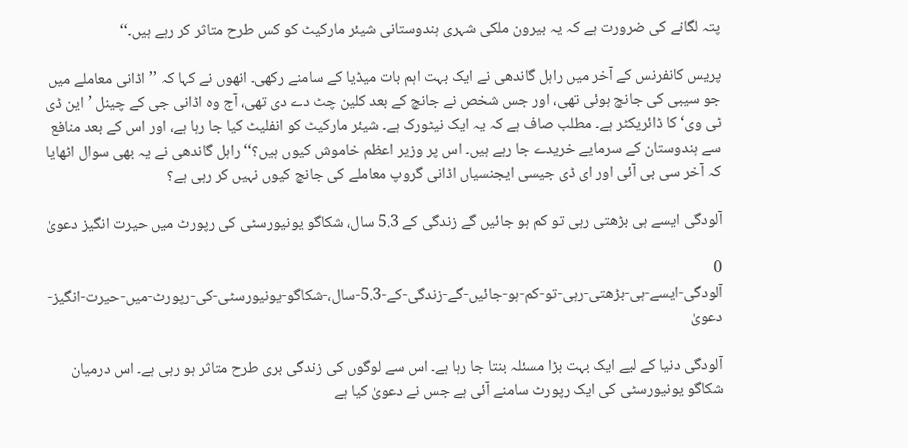پتہ لگانے کی ضرورت ہے کہ یہ بیرون ملکی شہری ہندوستانی شیئر مارکیٹ کو کس طرح متاثر کر رہے ہیں۔‘‘

پریس کانفرنس کے آخر میں راہل گاندھی نے ایک بہت اہم بات میڈیا کے سامنے رکھی۔ انھوں نے کہا کہ ’’اڈانی معاملے میں جو سیبی کی جانچ ہوئی تھی، اور جس شخص نے جانچ کے بعد کلین چٹ دے دی تھی، آج وہ اڈانی جی کے چینل ’این ڈی ٹی وی‘ کا ڈائریکٹر ہے۔ مطلب صاف ہے کہ یہ ایک نیٹورک ہے۔ شیئر مارکیٹ کو انفلیٹ کیا جا رہا ہے، اور اس کے بعد منافع سے ہندوستان کے سرمایے خریدے جا رہے ہیں۔ اس پر وزیر اعظم خاموش کیوں ہیں؟‘‘ راہل گاندھی نے یہ بھی سوال اٹھایا کہ آخر سی بی آئی اور ای ڈی جیسی ایجنسیاں اڈانی گروپ معاملے کی جانچ کیوں نہیں کر رہی ہے؟

آلودگی ایسے ہی بڑھتی رہی تو کم ہو جائیں گے زندگی کے 5.3 سال، شکاگو یونیورسٹی کی رپورٹ میں حیرت انگیز دعویٰ

0
آلودگی-ایسے-ہی-بڑھتی-رہی-تو-کم-ہو-جائیں-گے-زندگی-کے-5.3-سال،-شکاگو-یونیورسٹی-کی-رپورٹ-میں-حیرت-انگیز-دعویٰ

آلودگی دنیا کے لیے ایک بہت بڑا مسئلہ بنتا جا رہا ہے۔ اس سے لوگوں کی زندگی بری طرح متاثر ہو رہی ہے۔ اس درمیان شکاگو یونیورسٹی کی ایک رپورٹ سامنے آئی ہے جس نے دعویٰ کیا ہے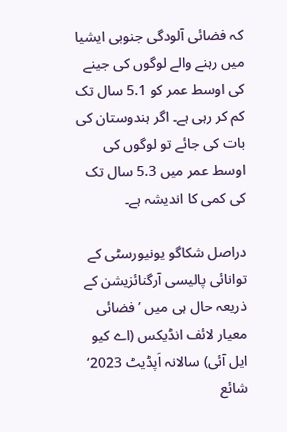کہ فضائی آلودگی جنوبی ایشیا میں رہنے والے لوگوں کی جینے کی اوسط عمر کو 5.1 سال تک کم کر رہی ہے۔ اگر ہندوستان کی بات کی جائے تو لوگوں کی اوسط عمر میں 5.3 سال تک کی کمی کا اندیشہ ہے۔

دراصل شکاگو یونیورسٹی کے توانائی پالیسی آرگنائزیشن کے ذریعہ حال ہی میں ’فضائی معیار لائف انڈیکس (اے کیو ایل آئی) سالانہ اَپڈیٹ 2023‘ شائع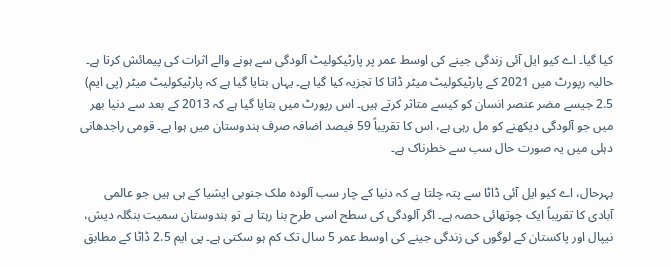کیا گیا۔ اے کیو ایل آئی زندگی جینے کی اوسط عمر پر پارٹیکولیٹ آلودگی سے ہونے والے اثرات کی پیمائش کرتا ہے۔ حالیہ رپورٹ میں 2021 کے پارٹیکولیٹ میٹر ڈاتا کا تجزیہ کیا گیا ہے۔ یہاں بتایا گیا ہے کہ پارٹیکولیٹ میٹر (پی ایم) 2.5 جیسے مضر عنصر انسان کو کیسے متاثر کرتے ہیں۔ اس رپورٹ میں بتایا گیا ہے کہ 2013 کے بعد سے دنیا بھر میں جو آلودگی دیکھنے کو مل رہی ہے، اس کا تقریباً 59 فیصد اضافہ صرف ہندوستان میں ہوا ہے۔ قومی راجدھانی دہلی میں یہ صورت حال سب سے خطرناک ہے۔

بہرحال، اے کیو ایل آئی ڈاٹا سے پتہ چلتا ہے کہ دنیا کے چار سب آلودہ ملک جنوبی ایشیا کے ہی ہیں جو عالمی آبادی کا تقریباً ایک چوتھائی حصہ ہے۔ اگر آلودگی کی سطح اسی طرح بنا رہتا ہے تو ہندوستان سمیت بنگلہ دیش، نیپال اور پاکستان کے لوگوں کی زندگی جینے کی اوسط عمر 5 سال تک کم ہو سکتی ہے۔ پی ایم 2.5 ڈاٹا کے مطابق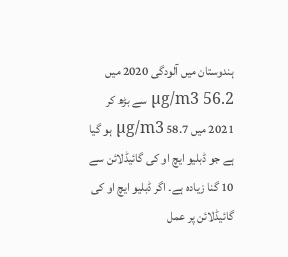ہندوستان میں آلودگی 2020 میں 56.2 µg/m3 سے بڑھ کر 2021 میں 58.7 µg/m3 ہو گیا ہے جو ڈبلیو ایچ او کی گائیڈلائن سے 10 گنا زیادہ ہے۔ اگر ڈبلیو ایچ او کی گائیڈلائن پر عمل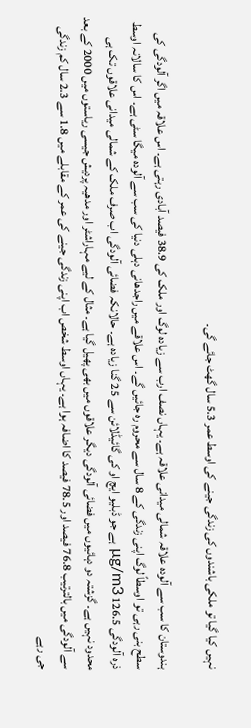نہیں کیا گیا تو ملکی باشندوں کی زندگی جینے کی اوسط عمر 5.3 سال گھٹ جائے گی۔

ہندوستان کا سب سے آلودہ علاقہ شمالی میدانی علاقہ ہے۔ یہاں نصف ارب سے زیادہ لوگ اور ملک کی 38.9 فیصد آبادی رہتی ہے۔ اس علاقہ میں اگر آلودگی کی سطح بنی رہی تو اوسطاً لوگ اپنی زندگی کے 8 سال سے محروم رہ جائیں گے۔ اس علاقے میں راجدھانی دہلی دنیا کی سب سے آلودہ میگا سٹی ہے۔ اس کا سالانہ اوسط ذرہ آلودگی 126.5 µg/m3 ہے جو ڈبلیو ایچ او کی گائیڈلائن سے 25 گنا زیادہ ہے۔ حالانکہ فضائی آلودگی اب صرف ملک کے شمالی میدانی علاقوں تک ہی محدود نہیں ہے۔ گزشتہ دو دہائیوں میں فضائی آلودگی دیگر علاقوں میں بھی پھیل گیا ہے۔ مثال کے لیے مہاراشٹر اور مدھیہ پردیش جیسی ریاستوں میں 2000 کے بعد سے آلودگی میں بالترتیب 76.8 فیصد اور 78.5 فیصد کا اضافہ ہوا ہے۔ یہاں اوسط شخص اب اپنی زندگی جینے کی عمر کے مقابلے میں 1.8 سے 2.3 سال کم زندگی جی رہے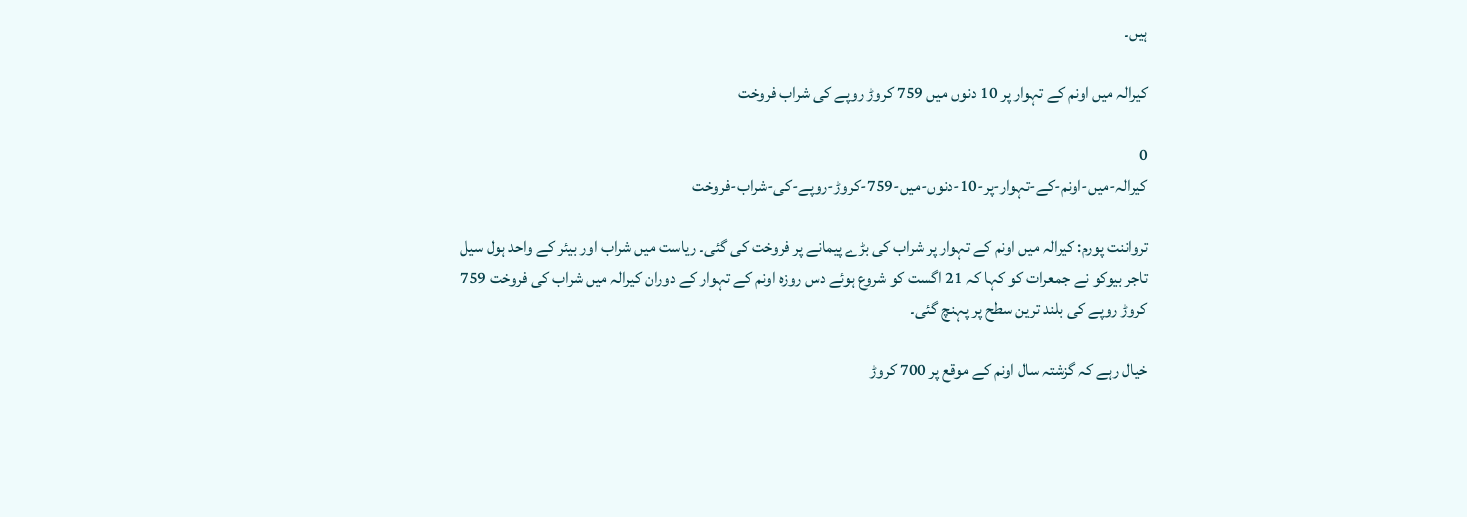ہیں۔

کیرالہ میں اونم کے تہوار پر 10 دنوں میں 759 کروڑ روپے کی شراب فروخت

0
کیرالہ-میں-اونم-کے-تہوار-پر-10-دنوں-میں-759-کروڑ-روپے-کی-شراب-فروخت

ترواننت پورم: کیرالہ میں اونم کے تہوار پر شراب کی بڑے پیمانے پر فروخت کی گئی۔ ریاست میں شراب اور بیئر کے واحد ہول سیل تاجر بیوکو نے جمعرات کو کہا کہ 21 اگست کو شروع ہوئے دس روزہ اونم کے تہوار کے دوران کیرالہ میں شراب کی فروخت 759 کروڑ روپے کی بلند ترین سطح پر پہنچ گئی۔

خیال رہے کہ گزشتہ سال اونم کے موقع پر 700 کروڑ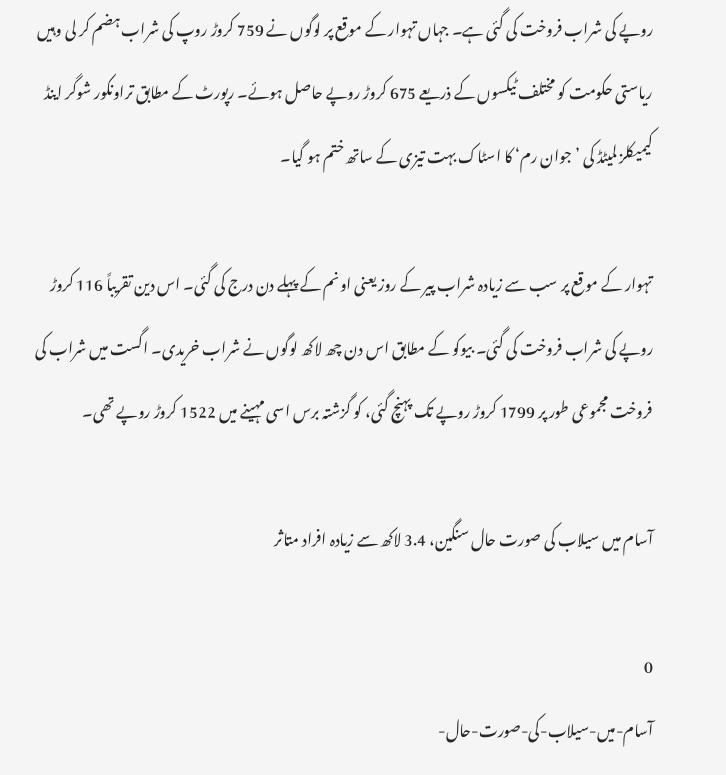روپے کی شراب فروخت کی گئی ہے۔ جہاں تہوار کے موقع پر لوگوں نے 759 کروڑ روپ کی شراب ہضم کر لی وہیں ریاستی حکومت کو مختلف ٹیکسوں کے ذریعے 675 کروڑ روپے حاصل ہوئے۔ رپورٹ کے مطابق تراونکور شوگر اینڈ کیمیکلز لمیٹڈ کی ’جوان رم‘ کا اسٹاک بہت تیزی کے ساتھ ختم ہو گیا۔

تہوار کے موقع پر سب سے زیادہ شراب پیر کے روز یعنی اونم کے پہلے دن درج کی گئی۔ اس دین تقریباً 116 کروڑ روپے کی شراب فروخت کی گئی۔ بیوکو کے مطابق اس دن چھ لاکھ لوگوں نے شراب خریدی۔ اگست میں شراب کی فروخت مجموعی طور پر 1799 کروڑ روپے تک پہنچ گئی، کو گزشتہ برس اسی مہینے میں 1522 کروڑ روپے تھی۔

آسام میں سیلاب کی صورت حال سنگین، 3.4 لاکھ سے زیادہ افراد متاثر

0
آسام-میں-سیلاب-کی-صورت-حال-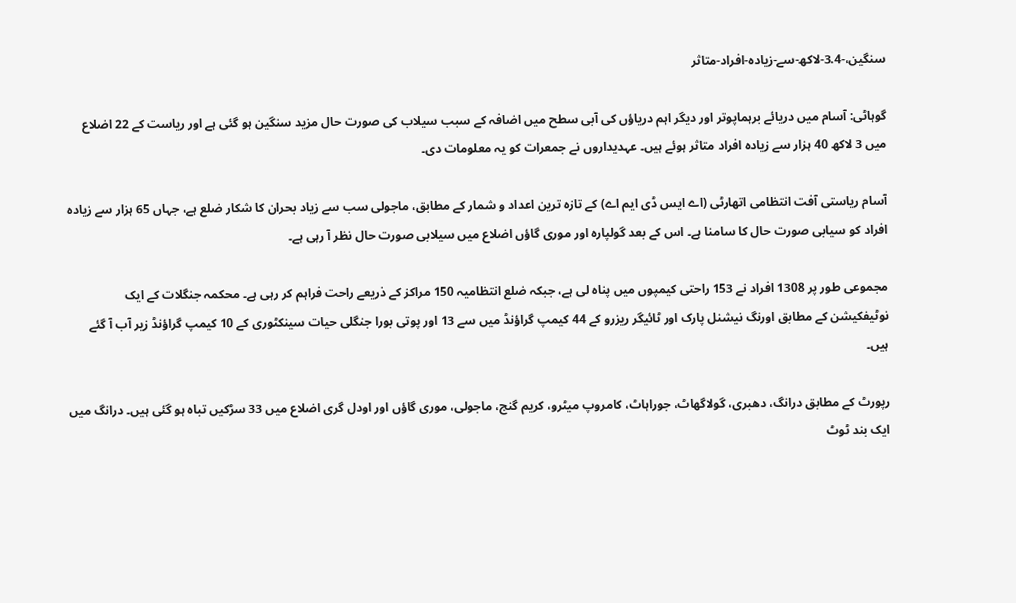سنگین،-3.4-لاکھ-سے-زیادہ-افراد-متاثر

گوہاٹی: آسام میں دریائے برہماپوتر اور دیگر اہم دریاؤں کی آبی سطح میں اضافہ کے سبب سیلاب کی صورت حال مزید سنگین ہو گئی ہے اور ریاست کے 22 اضلاع میں 3 لاکھ 40 ہزار سے زیادہ افراد متاثر ہوئے ہیں۔ عہدیداروں نے جمعرات کو یہ معلومات دی۔

آسام ریاستی آفت انتظامی اتھارٹی (اے ایس ڈی ایم اے) کے تازہ ترین اعداد و شمار کے مطابق، ماجولی سب سے زیاد بحران کا شکار ضلع ہے، جہاں 65 ہزار سے زیادہ افراد کو سیابی صورت حال کا سامنا ہے۔ اس کے بعد گولپارہ اور موری گاؤں اضلاع میں سیلابی صورت حال نظر آ رہی ہے۔

مجموعی طور پر 1308 افراد نے 153 راحتی کیمپوں میں پناہ لی ہے، جبکہ ضلع انتظامیہ 150 مراکز کے ذریعے راحت فراہم کر رہی ہے۔ محکمہ جنگلات کے ایک نوٹیفکیشن کے مطابق اورنگ نیشنل پارک اور ٹائیگر ریزرو کے 44 کیمپ گراؤنڈ میں سے 13 اور پوتی بورا جنگلی حیات سینکٹوری کے 10 کیمپ گراؤنڈ زیر آب آ گئے ہیں۔

رپورٹ کے مطابق درانگ، دھبری، گولاگھاٹ، جوراہاٹ، کامروپ میٹرو، کریم گنج، ماجولی، موری گاؤں اور اودل گری اضلاع میں 33 سڑکیں تباہ ہو گئی ہیں۔ درانگ میں ایک بند ٹوٹ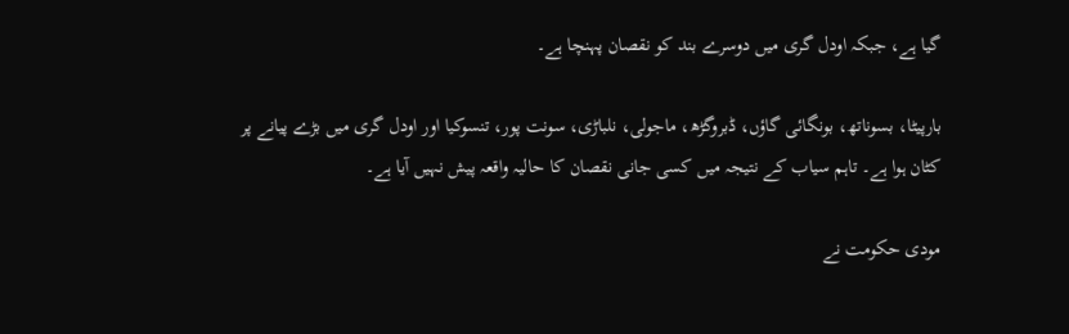گیا ہے، جبکہ اودل گری میں دوسرے بند کو نقصان پہنچا ہے۔

بارپیٹا، بسوناتھ، بونگائی گاؤں، ڈبروگڑھ، ماجولی، نلباڑی، سونت پور، تنسوکیا اور اودل گری میں بڑے پیانے پر کٹان ہوا ہے۔ تاہم سیاب کے نتیجہ میں کسی جانی نقصان کا حالیہ واقعہ پیش نہیں آیا ہے۔

مودی حکومت نے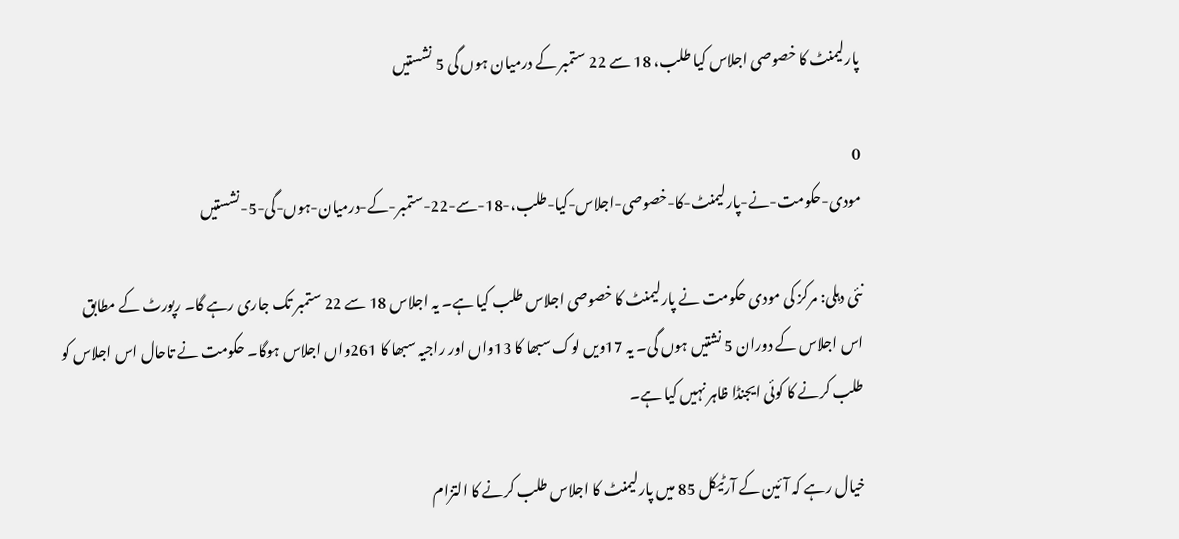پارلیمنٹ کا خصوصی اجلاس کیا طلب، 18 سے 22 ستمبر کے درمیان ہوں گی 5 نشستیں

0
مودی-حکومت-نے-پارلیمنٹ-کا-خصوصی-اجلاس-کیا-طلب،-18-سے-22-ستمبر-کے-درمیان-ہوں-گی-5-نشستیں

نئی دہلی: مرکز کی مودی حکومت نے پارلیمنٹ کا خصوصی اجلاس طلب کیا ہے۔ یہ اجلاس 18 سے 22 ستمبر تک جاری رہے گا۔ رپورٹ کے مطابق اس اجلاس کے دوران 5 نشتیں ہوں گی۔ یہ 17ویں لوک سبھا کا 13واں اور راجیہ سبھا کا 261واں اجلاس ہوگا۔ حکومت نے تاحال اس اجلاس کو طلب کرنے کا کوئی ایجنڈا ظاہر نہیں کیا ہے۔

خیال رہے کہ آئین کے آرٹیکل 85 میں پارلیمنٹ کا اجلاس طلب کرنے کا التزام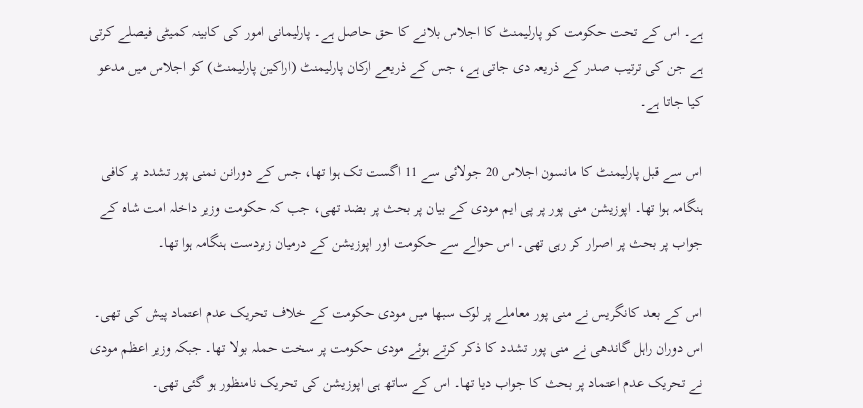ہے۔ اس کے تحت حکومت کو پارلیمنٹ کا اجلاس بلانے کا حق حاصل ہے۔ پارلیمانی امور کی کابینہ کمیٹی فیصلے کرتی ہے جن کی ترتیب صدر کے ذریعہ دی جاتی ہے، جس کے ذریعے ارکان پارلیمنٹ (اراکین پارلیمنٹ) کو اجلاس میں مدعو کیا جاتا ہے۔

اس سے قبل پارلیمنٹ کا مانسون اجلاس 20 جولائی سے 11 اگست تک ہوا تھا، جس کے دورانن نمنی پور تشدد پر کافی ہنگامہ ہوا تھا۔ اپوزیشن منی پور پر پی ایم مودی کے بیان پر بحث پر بضد تھی، جب کہ حکومت وزیر داخلہ امت شاہ کے جواب پر بحث پر اصرار کر رہی تھی۔ اس حوالے سے حکومت اور اپوزیشن کے درمیان زبردست ہنگامہ ہوا تھا۔

اس کے بعد کانگریس نے منی پور معاملے پر لوک سبھا میں مودی حکومت کے خلاف تحریک عدم اعتماد پیش کی تھی۔ اس دوران راہل گاندھی نے منی پور تشدد کا ذکر کرتے ہوئے مودی حکومت پر سخت حملہ بولا تھا۔ جبکہ وزیر اعظم مودی نے تحریک عدم اعتماد پر بحث کا جواب دیا تھا۔ اس کے ساتھ ہی اپوزیشن کی تحریک نامنظور ہو گئی تھی۔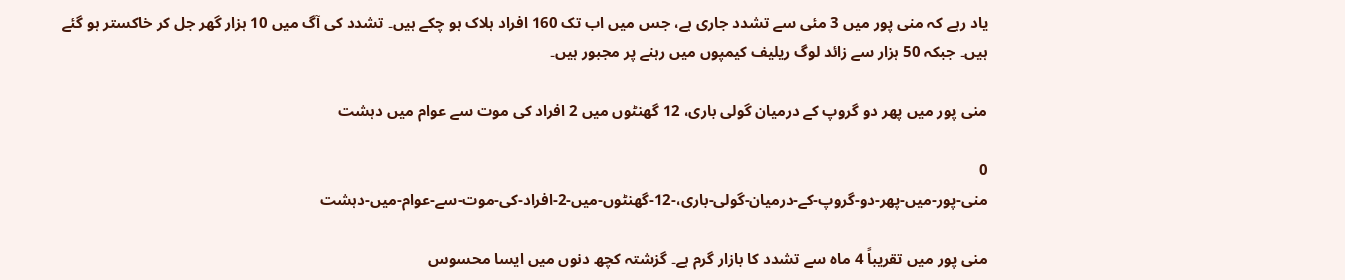یاد رہے کہ منی پور میں 3 مئی سے تشدد جاری ہے، جس میں اب تک 160 افراد ہلاک ہو چکے ہیں۔ تشدد کی آگ میں 10 ہزار گھر جل کر خاکستر ہو گئے ہیں۔ جبکہ 50 ہزار سے زائد لوگ ریلیف کیمپوں میں رہنے پر مجبور ہیں۔

منی پور میں پھر دو گروپ کے درمیان گولی باری، 12 گھنٹوں میں 2 افراد کی موت سے عوام میں دہشت

0
منی-پور-میں-پھر-دو-گروپ-کے-درمیان-گولی-باری،-12-گھنٹوں-میں-2-افراد-کی-موت-سے-عوام-میں-دہشت

منی پور میں تقریباً 4 ماہ سے تشدد کا بازار گرم ہے۔ گزشتہ کچھ دنوں میں ایسا محسوس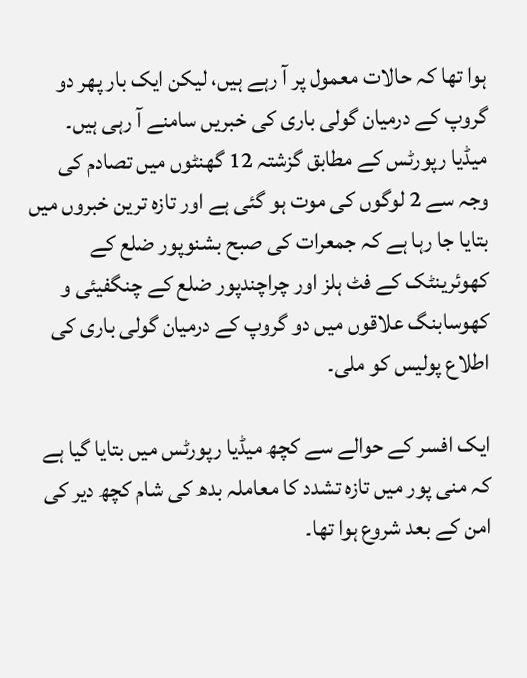ہوا تھا کہ حالات معمول پر آ رہے ہیں، لیکن ایک بار پھر دو گروپ کے درمیان گولی باری کی خبریں سامنے آ رہی ہیں۔ میڈیا رپورٹس کے مطابق گزشتہ 12 گھنٹوں میں تصادم کی وجہ سے 2 لوگوں کی موت ہو گئی ہے اور تازہ ترین خبروں میں بتایا جا رہا ہے کہ جمعرات کی صبح بشنوپور ضلع کے کھوئرینٹک کے فٹ ہلز اور چراچندپور ضلع کے چنگفیئی و کھوسابنگ علاقوں میں دو گروپ کے درمیان گولی باری کی اطلاع پولیس کو ملی۔

ایک افسر کے حوالے سے کچھ میڈیا رپورٹس میں بتایا گیا ہے کہ منی پور میں تازہ تشدد کا معاملہ بدھ کی شام کچھ دیر کی امن کے بعد شروع ہوا تھا۔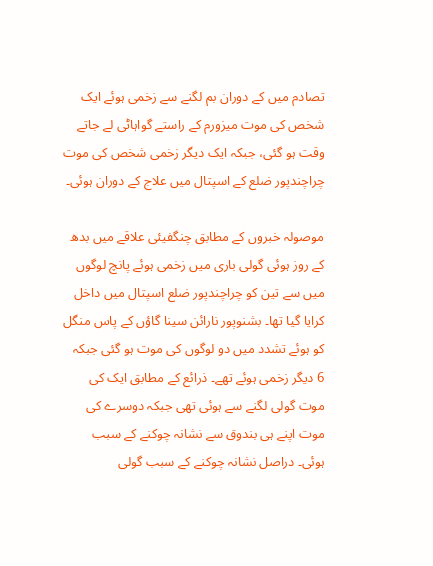تصادم میں کے دوران بم لگنے سے زخمی ہوئے ایک شخص کی موت میزورم کے راستے گواہاٹی لے جاتے وقت ہو گئی، جبکہ ایک دیگر زخمی شخص کی موت چراچندپور ضلع کے اسپتال میں علاج کے دوران ہوئی۔

موصولہ خبروں کے مطابق چنگفیئی علاقے میں بدھ کے روز ہوئی گولی باری میں زخمی ہوئے پانچ لوگوں میں سے تین کو چراچندپور ضلع اسپتال میں داخل کرایا گیا تھا۔ بشنوپور نارائن سینا گاؤں کے پاس منگل کو ہوئے تشدد میں دو لوگوں کی موت ہو گئی جبکہ 6 دیگر زخمی ہوئے تھے۔ ذرائع کے مطابق ایک کی موت گولی لگنے سے ہوئی تھی جبکہ دوسرے کی موت اپنے ہی بندوق سے نشانہ چوکنے کے سبب ہوئی۔ دراصل نشانہ چوکنے کے سبب گولی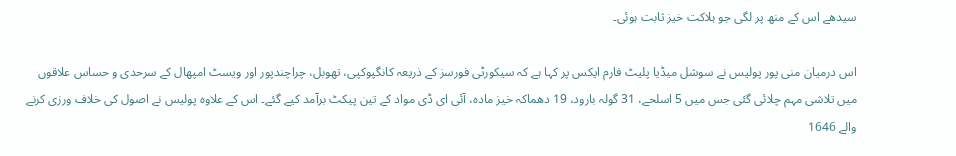سیدھے اس کے منھ پر لگی جو ہلاکت خیز ثابت ہوئی۔

اس درمیان منی پور پولیس نے سوشل میڈیا پلیٹ فارم ایکس پر کہا ہے کہ سیکورٹی فورسز کے ذریعہ کانگپوکپی، تھوبل، چراچندپور اور ویسٹ امپھال کے سرحدی و حساس علاقوں میں تلاشی مہم چلائی گئی جس میں 5 اسلحے، 31 گولہ بارود، 19 دھماکہ خیز مادہ، آئی ای ڈی مواد کے تین پیکٹ برآمد کیے گئے۔ اس کے علاوہ پولیس نے اصول کی خلاف ورزی کرنے والے 1646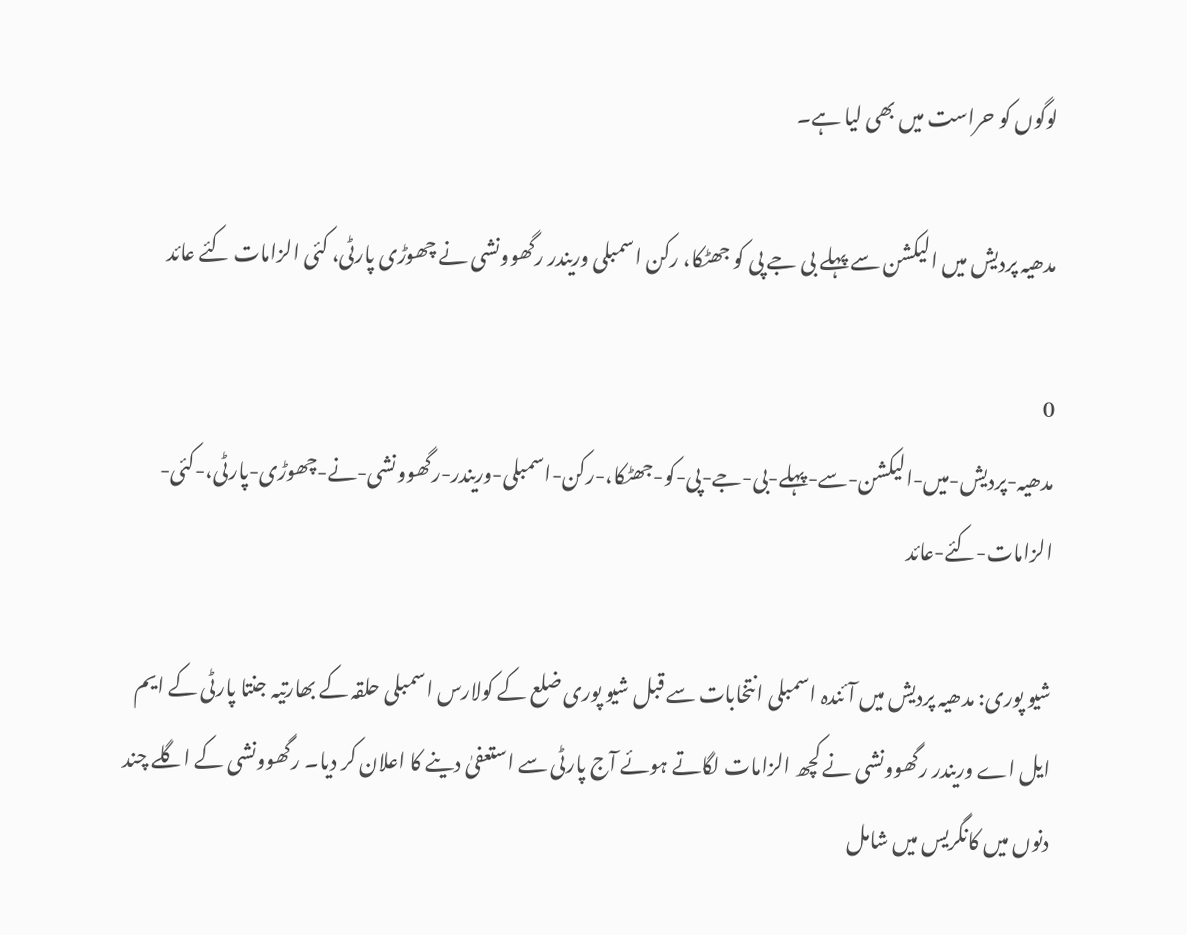لوگوں کو حراست میں بھی لیا ہے۔

مدھیہ پردیش میں الیکشن سے پہلے بی جے پی کو جھٹکا، رکن اسمبلی وریندر رگھوونشی نے چھوڑی پارٹی، کئی الزامات کئے عائد

0
مدھیہ-پردیش-میں-الیکشن-سے-پہلے-بی-جے-پی-کو-جھٹکا،-رکن-اسمبلی-وریندر-رگھوونشی-نے-چھوڑی-پارٹی،-کئی-الزامات-کئے-عائد

شیو پوری: مدھیہ پردیش میں آئندہ اسمبلی انتخابات سے قبل شیو پوری ضلع کے کولارس اسمبلی حلقہ کے بھارتیہ جنتا پارٹی کے ایم ایل اے وریندر رگھوونشی نے کچھ الزامات لگاتے ہوئے آج پارٹی سے استعفیٰ دینے کا اعلان کر دیا۔ رگھوونشی کے اگلے چند دنوں میں کانگریس میں شامل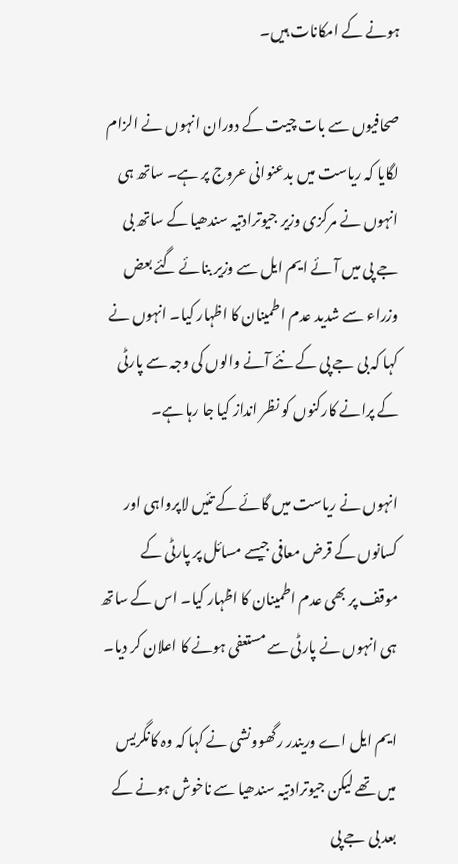ہونے کے امکانات ہیں۔

صحافیوں سے بات چیت کے دوران انہوں نے الزام لگایا کہ ریاست میں بدعنوانی عروج پر ہے۔ ساتھ ہی انہوں نے مرکزی وزیر جیوترادتیہ سندھیا کے ساتھ بی جے پی میں آئے ایم ایل سے وزیر بنائے گئے بعض وزراء سے شدید عدم اطمینان کا اظہار کیا۔ انہوں نے کہا کہ بی جے پی کے نئے آنے والوں کی وجہ سے پارٹی کے پرانے کارکنوں کو نظر انداز کیا جا رہا ہے۔

انہوں نے ریاست میں گائے کے تئیں لاپرواہی اور کسانوں کے قرض معافی جیسے مسائل پر پارٹی کے موقف پر بھی عدم اطمینان کا اظہار کیا۔ اس کے ساتھ ہی انہوں نے پارٹی سے مستعفی ہونے کا اعلان کر دیا۔

ایم ایل اے وریندر رگھوونشی نے کہا کہ وہ کانگریس میں تھے لیکن جیوترادتیہ سندھیا سے ناخوش ہونے کے بعد بی جے پی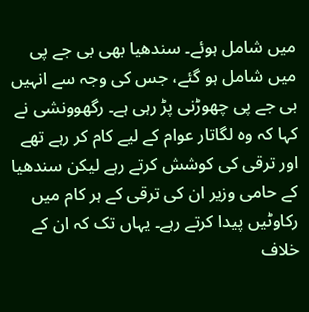میں شامل ہوئے۔ سندھیا بھی بی جے پی میں شامل ہو گئے، جس کی وجہ سے انہیں بی جے پی چھوڑنی پڑ رہی ہے۔ رگھوونشی نے کہا کہ وہ لگاتار عوام کے لیے کام کر رہے تھے اور ترقی کی کوشش کرتے رہے لیکن سندھیا کے حامی وزیر ان کی ترقی کے ہر کام میں رکاوٹیں پیدا کرتے رہے۔ یہاں تک کہ ان کے خلاف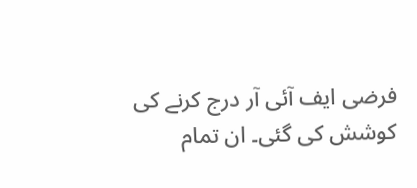فرضی ایف آئی آر درج کرنے کی کوشش کی گئی۔ ان تمام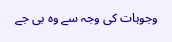وجوہات کی وجہ سے وہ بی جے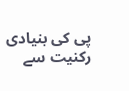پی کی بنیادی رکنیت سے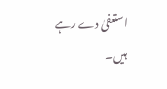استعفیٰ دے رہے ہیں۔